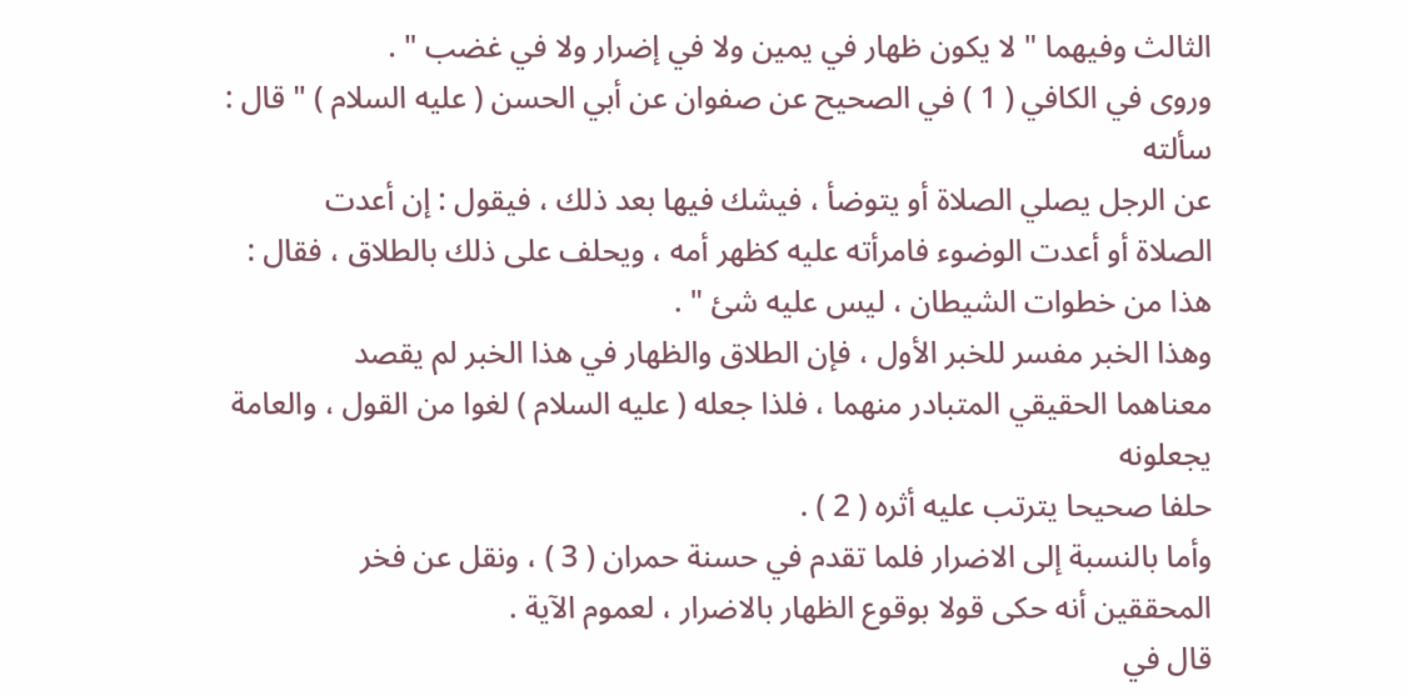الثالث وفيهما " لا يكون ظهار في يمين ولا في إضرار ولا في غضب " .
وروى في الكافي ( 1 ) في الصحيح عن صفوان عن أبي الحسن ( عليه السلام ) " قال : سألته
عن الرجل يصلي الصلاة أو يتوضأ ، فيشك فيها بعد ذلك ، فيقول : إن أعدت
الصلاة أو أعدت الوضوء فامرأته عليه كظهر أمه ، ويحلف على ذلك بالطلاق ، فقال :
هذا من خطوات الشيطان ، ليس عليه شئ " .
وهذا الخبر مفسر للخبر الأول ، فإن الطلاق والظهار في هذا الخبر لم يقصد
معناهما الحقيقي المتبادر منهما ، فلذا جعله ( عليه السلام ) لغوا من القول ، والعامة يجعلونه
حلفا صحيحا يترتب عليه أثره ( 2 ) .
وأما بالنسبة إلى الاضرار فلما تقدم في حسنة حمران ( 3 ) ، ونقل عن فخر
المحققين أنه حكى قولا بوقوع الظهار بالاضرار ، لعموم الآية .
قال في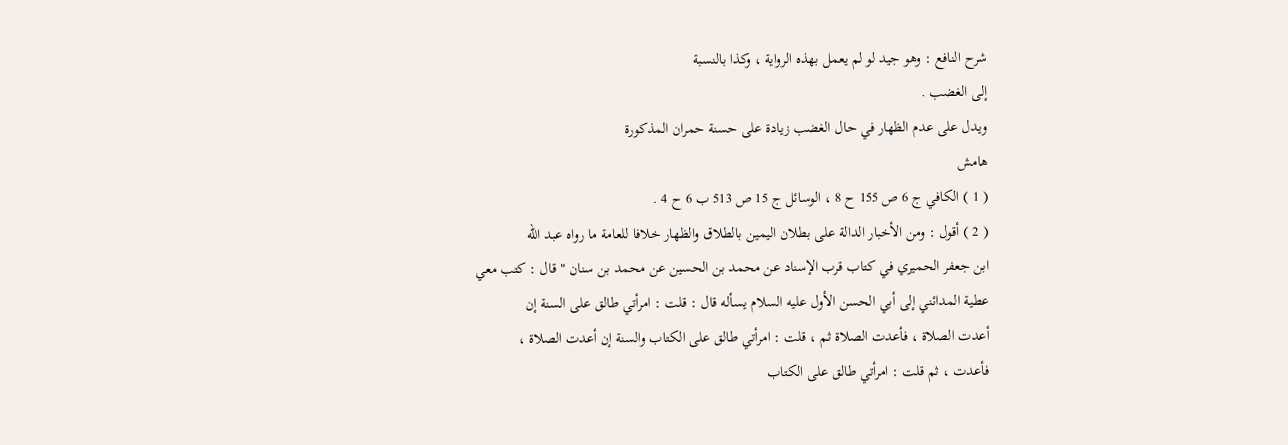شرح النافع : وهو جيد لو لم يعمل بهذه الرواية ، وكذا بالنسبة
إلى الغضب .
ويدل على عدم الظهار في حال الغضب زيادة على حسنة حمران المذكورة
هامش
( 1 ) الكافي ج 6 ص 155 ح 8 ، الوسائل ج 15 ص 513 ب 6 ح 4 .
( 2 ) أقول : ومن الأخبار الدالة على بطلان اليمين بالطلاق والظهار خلافا للعامة ما رواه عبد الله
ابن جعفر الحميري في كتاب قرب الإسناد عن محمد بن الحسين عن محمد بن سنان " قال : كتب معي
عطية المدائني إلى أبي الحسن الأول عليه السلام يسأله قال : قلت : امرأتي طالق على السنة إن
أعدت الصلاة ، فأعدت الصلاة ثم ، قلت : امرأتي طالق على الكتاب والسنة إن أعدت الصلاة ،
فأعدت ، ثم قلت : امرأتي طالق على الكتاب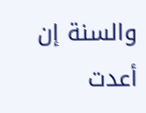والسنة إن أعدت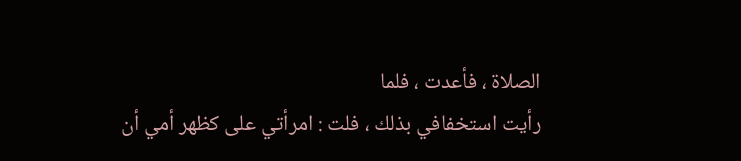الصلاة ، فأعدت ، فلما
رأيت استخفافي بذلك ، فلت : امرأتي على كظهر أمي أن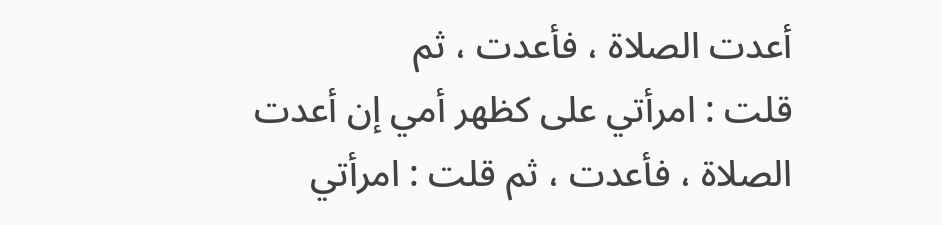أعدت الصلاة ، فأعدت ، ثم
قلت : امرأتي على كظهر أمي إن أعدت الصلاة ، فأعدت ، ثم قلت : امرأتي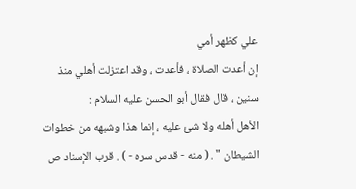علي كظهر أمي
إن أعدت الصلاة ، فأعدت ، وقد اعتزلت أهلي منذ سنين ، قال فقال أبو الحسن عليه السلام :
الأهل أهله ولا شئ عليه ، إنما هذا وشبهه من خطوات الشيطان " . ( منه - قدس سره - ) . قرب الإسناد ص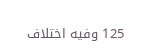125 وفيه اختلاف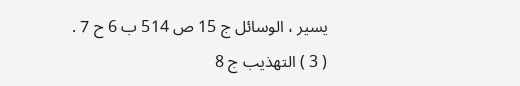يسير ، الوسائل ج 15 ص 514 ب 6 ح 7 .
( 3 ) التهذيب ج 8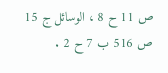ص 11 ح 8 ، الوسائل ج 15 ص 516 ب 7 ح 2 .